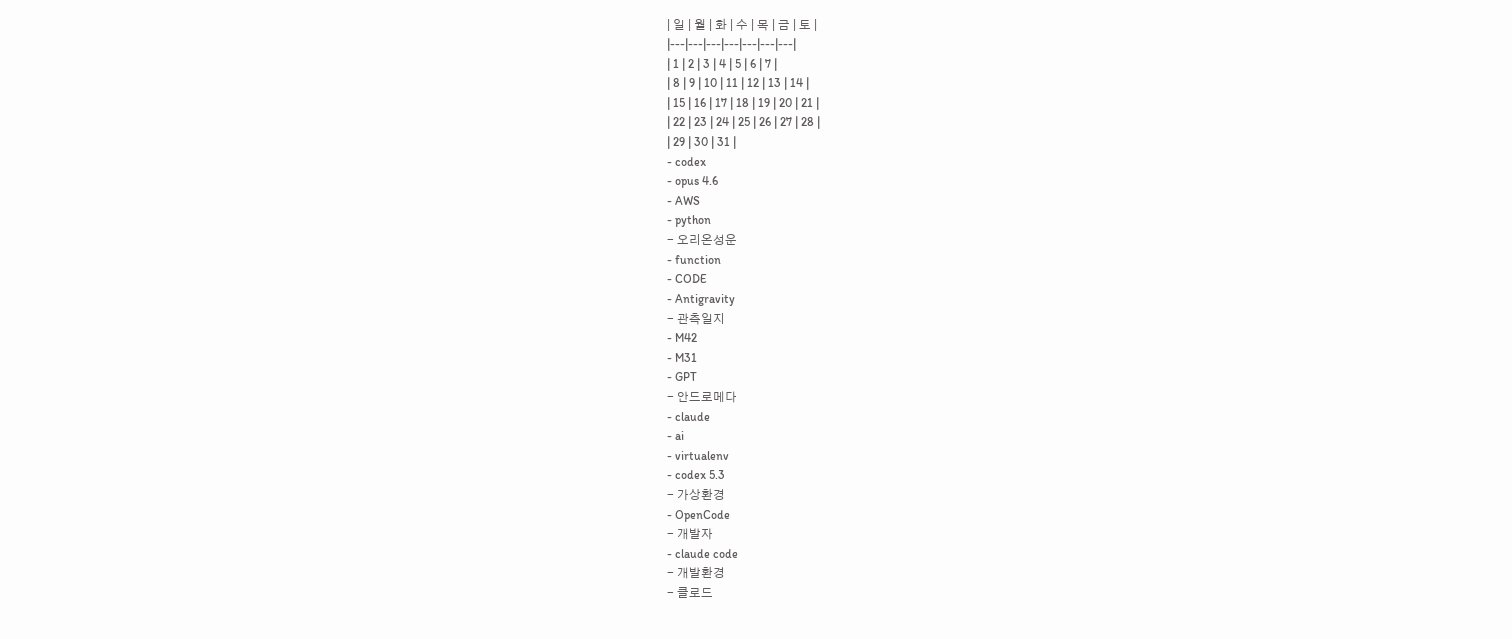| 일 | 월 | 화 | 수 | 목 | 금 | 토 |
|---|---|---|---|---|---|---|
| 1 | 2 | 3 | 4 | 5 | 6 | 7 |
| 8 | 9 | 10 | 11 | 12 | 13 | 14 |
| 15 | 16 | 17 | 18 | 19 | 20 | 21 |
| 22 | 23 | 24 | 25 | 26 | 27 | 28 |
| 29 | 30 | 31 |
- codex
- opus 4.6
- AWS
- python
- 오리온성운
- function
- CODE
- Antigravity
- 관측일지
- M42
- M31
- GPT
- 안드로메다
- claude
- ai
- virtualenv
- codex 5.3
- 가상환경
- OpenCode
- 개발자
- claude code
- 개발환경
- 클로드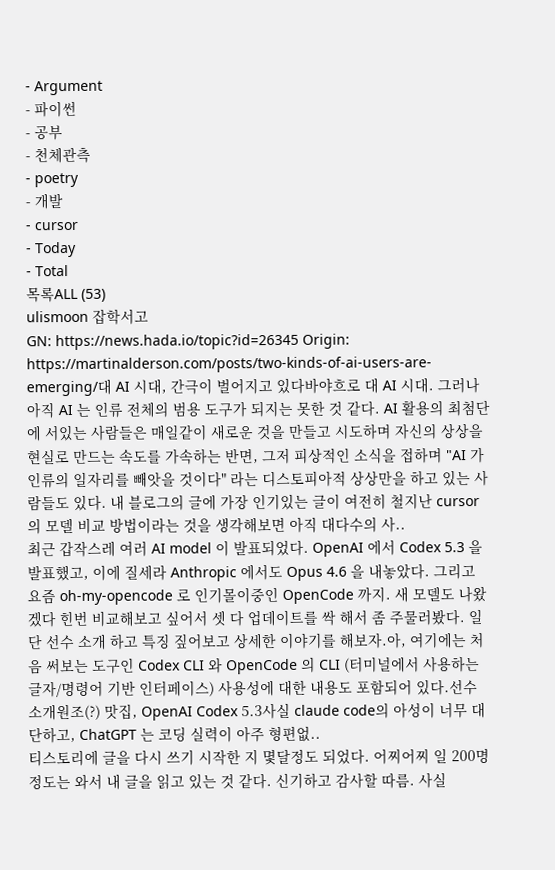- Argument
- 파이썬
- 공부
- 천체관측
- poetry
- 개발
- cursor
- Today
- Total
목록ALL (53)
ulismoon 잡학서고
GN: https://news.hada.io/topic?id=26345 Origin: https://martinalderson.com/posts/two-kinds-of-ai-users-are-emerging/대 AI 시대, 간극이 벌어지고 있다바야흐로 대 AI 시대. 그러나 아직 AI 는 인류 전체의 범용 도구가 되지는 못한 것 같다. AI 활용의 최첨단에 서있는 사람들은 매일같이 새로운 것을 만들고 시도하며 자신의 상상을 현실로 만드는 속도를 가속하는 반면, 그저 피상적인 소식을 접하며 "AI 가 인류의 일자리를 빼앗을 것이다" 라는 디스토피아적 상상만을 하고 있는 사람들도 있다. 내 블로그의 글에 가장 인기있는 글이 여전히 철지난 cursor 의 모델 비교 방법이라는 것을 생각해보면 아직 대다수의 사..
최근 갑작스레 여러 AI model 이 발표되었다. OpenAI 에서 Codex 5.3 을 발표했고, 이에 질세라 Anthropic 에서도 Opus 4.6 을 내놓았다. 그리고 요즘 oh-my-opencode 로 인기몰이중인 OpenCode 까지. 새 모델도 나왔겠다 힌번 비교해보고 싶어서 셋 다 업데이트를 싹 해서 좀 주물러봤다. 일단 선수 소개 하고 특징 짚어보고 상세한 이야기를 해보자.아, 여기에는 처음 써보는 도구인 Codex CLI 와 OpenCode 의 CLI (터미널에서 사용하는 글자/명령어 기반 인터페이스) 사용성에 대한 내용도 포함되어 있다.선수 소개원조(?) 맛집, OpenAI Codex 5.3사실 claude code의 아성이 너무 대단하고, ChatGPT 는 코딩 실력이 아주 형편없..
티스토리에 글을 다시 쓰기 시작한 지 몇달정도 되었다. 어찌어찌 일 200명정도는 와서 내 글을 읽고 있는 것 같다. 신기하고 감사할 따름. 사실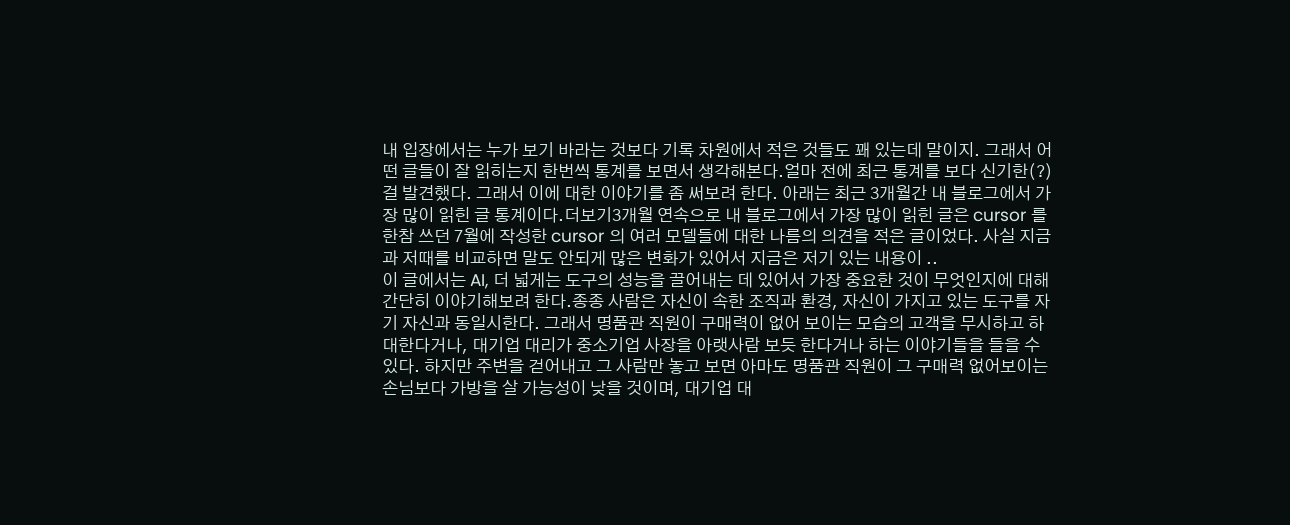내 입장에서는 누가 보기 바라는 것보다 기록 차원에서 적은 것들도 꽤 있는데 말이지. 그래서 어떤 글들이 잘 읽히는지 한번씩 통계를 보면서 생각해본다.얼마 전에 최근 통계를 보다 신기한(?) 걸 발견했다. 그래서 이에 대한 이야기를 좀 써보려 한다. 아래는 최근 3개월간 내 블로그에서 가장 많이 읽힌 글 통계이다.더보기3개월 연속으로 내 블로그에서 가장 많이 읽힌 글은 cursor 를 한참 쓰던 7월에 작성한 cursor 의 여러 모델들에 대한 나름의 의견을 적은 글이었다. 사실 지금과 저때를 비교하면 말도 안되게 많은 변화가 있어서 지금은 저기 있는 내용이 ..
이 글에서는 AI, 더 넓게는 도구의 성능을 끌어내는 데 있어서 가장 중요한 것이 무엇인지에 대해 간단히 이야기해보려 한다.종종 사람은 자신이 속한 조직과 환경, 자신이 가지고 있는 도구를 자기 자신과 동일시한다. 그래서 명품관 직원이 구매력이 없어 보이는 모습의 고객을 무시하고 하대한다거나, 대기업 대리가 중소기업 사장을 아랫사람 보듯 한다거나 하는 이야기들을 들을 수 있다. 하지만 주변을 걷어내고 그 사람만 놓고 보면 아마도 명품관 직원이 그 구매력 없어보이는 손님보다 가방을 살 가능성이 낮을 것이며, 대기업 대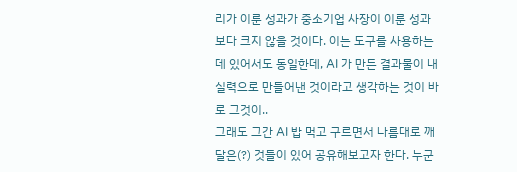리가 이룬 성과가 중소기업 사장이 이룬 성과보다 크지 않을 것이다. 이는 도구를 사용하는 데 있어서도 동일한데, AI 가 만든 결과물이 내 실력으로 만들어낸 것이라고 생각하는 것이 바로 그것이..
그래도 그간 AI 밥 먹고 구르면서 나름대로 깨달은(?) 것들이 있어 공유해보고자 한다. 누군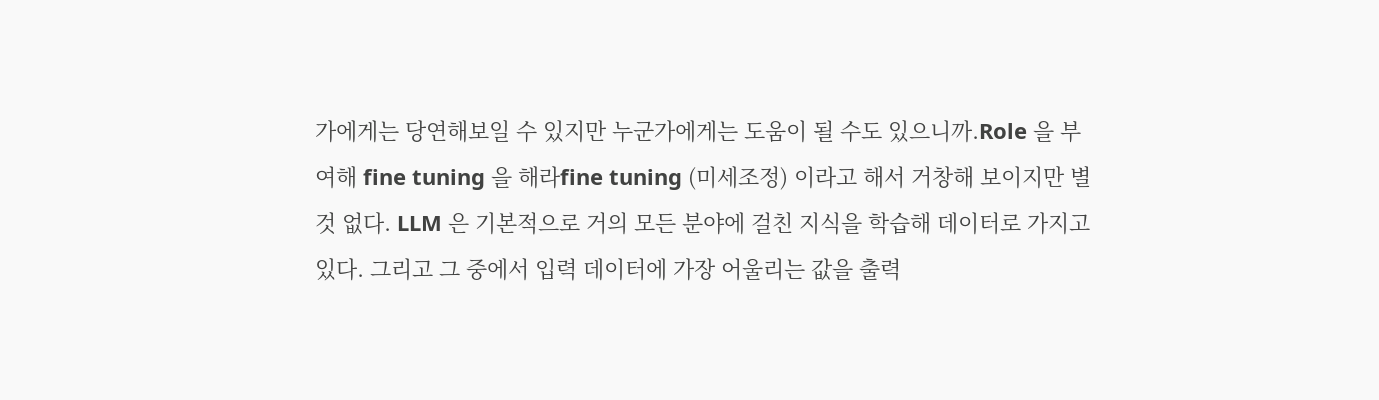가에게는 당연해보일 수 있지만 누군가에게는 도움이 될 수도 있으니까.Role 을 부여해 fine tuning 을 해라fine tuning (미세조정) 이라고 해서 거창해 보이지만 별 것 없다. LLM 은 기본적으로 거의 모든 분야에 걸친 지식을 학습해 데이터로 가지고 있다. 그리고 그 중에서 입력 데이터에 가장 어울리는 값을 출력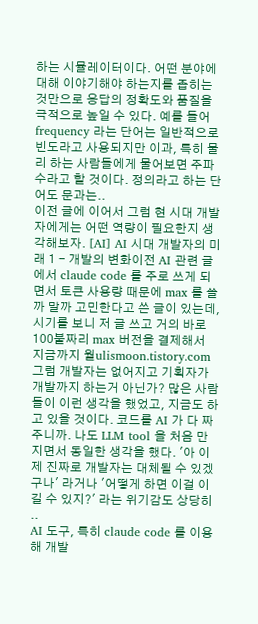하는 시뮬레이터이다. 어떤 분야에 대해 이야기해야 하는지를 좁히는 것만으로 응답의 정확도와 품질을 극적으로 높일 수 있다. 예를 들어 frequency 라는 단어는 일반적으로 빈도라고 사용되지만 이과, 특히 물리 하는 사람들에게 물어보면 주파수라고 할 것이다. 정의라고 하는 단어도 문과는..
이전 글에 이어서 그럼 현 시대 개발자에게는 어떤 역량이 필요한지 생각해보자. [AI] AI 시대 개발자의 미래 1 - 개발의 변화이전 AI 관련 글에서 claude code 를 주로 쓰게 되면서 토큰 사용량 때문에 max 를 쓸까 말까 고민한다고 쓴 글이 있는데, 시기를 보니 저 글 쓰고 거의 바로 100불짜리 max 버전을 결제해서 지금까지 월ulismoon.tistory.com 그럼 개발자는 없어지고 기획자가 개발까지 하는거 아닌가? 많은 사람들이 이런 생각을 했었고, 지금도 하고 있을 것이다. 코드를 AI 가 다 짜주니까. 나도 LLM tool 을 처음 만지면서 동일한 생각을 했다. '아 이제 진짜로 개발자는 대체될 수 있겠구나' 라거나 '어떻게 하면 이걸 이길 수 있지?' 라는 위기감도 상당히 ..
AI 도구, 특히 claude code 를 이용해 개발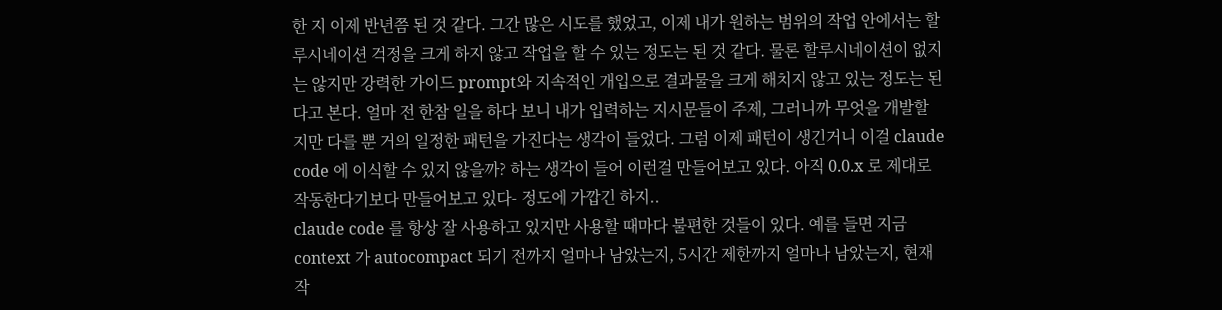한 지 이제 반년쯤 된 것 같다. 그간 많은 시도를 했었고, 이제 내가 원하는 범위의 작업 안에서는 할루시네이션 걱정을 크게 하지 않고 작업을 할 수 있는 정도는 된 것 같다. 물론 할루시네이션이 없지는 않지만 강력한 가이드 prompt와 지속적인 개입으로 결과물을 크게 해치지 않고 있는 정도는 된다고 본다. 얼마 전 한참 일을 하다 보니 내가 입력하는 지시문들이 주제, 그러니까 무엇을 개발할 지만 다를 뿐 거의 일정한 패턴을 가진다는 생각이 들었다. 그럼 이제 패턴이 생긴거니 이걸 claude code 에 이식할 수 있지 않을까? 하는 생각이 들어 이런걸 만들어보고 있다. 아직 0.0.x 로 제대로 작동한다기보다 만들어보고 있다- 정도에 가깝긴 하지..
claude code 를 항상 잘 사용하고 있지만 사용할 때마다 불편한 것들이 있다. 예를 들면 지금 context 가 autocompact 되기 전까지 얼마나 남았는지, 5시간 제한까지 얼마나 남았는지, 현재 작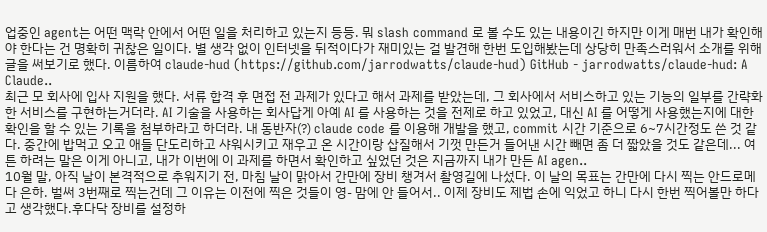업중인 agent는 어떤 맥락 안에서 어떤 일을 처리하고 있는지 등등. 뭐 slash command 로 볼 수도 있는 내용이긴 하지만 이게 매번 내가 확인해야 한다는 건 명확히 귀찮은 일이다. 별 생각 없이 인터넷을 뒤적이다가 재미있는 걸 발견해 한번 도입해봤는데 상당히 만족스러워서 소개를 위해 글을 써보기로 했다. 이름하여 claude-hud (https://github.com/jarrodwatts/claude-hud) GitHub - jarrodwatts/claude-hud: A Claude..
최근 모 회사에 입사 지원을 했다. 서류 합격 후 면접 전 과제가 있다고 해서 과제를 받았는데, 그 회사에서 서비스하고 있는 기능의 일부를 간략화한 서비스를 구현하는거더라. AI 기술을 사용하는 회사답게 아예 AI 를 사용하는 것을 전제로 하고 있었고, 대신 AI 를 어떻게 사용했는지에 대한 확인을 할 수 있는 기록을 첨부하라고 하더라. 내 동반자(?) claude code 를 이용해 개발을 했고, commit 시간 기준으로 6~7시간정도 쓴 것 같다. 중간에 밥먹고 오고 애들 단도리하고 샤워시키고 재우고 온 시간이랑 삽질해서 기껏 만든거 들어낸 시간 빼면 좀 더 짧았을 것도 같은데... 여튼 하려는 말은 이게 아니고, 내가 이번에 이 과제를 하면서 확인하고 싶었던 것은 지금까지 내가 만든 AI agen..
10월 말, 아직 날이 본격적으로 추워지기 전, 마침 날이 맑아서 간만에 장비 챙겨서 촬영길에 나섰다. 이 날의 목표는 간만에 다시 찍는 안드로메다 은하. 벌써 3번째로 찍는건데 그 이유는 이전에 찍은 것들이 영- 맘에 안 들어서.. 이제 장비도 제법 손에 익었고 하니 다시 한번 찍어볼만 하다고 생각했다.후다닥 장비를 설정하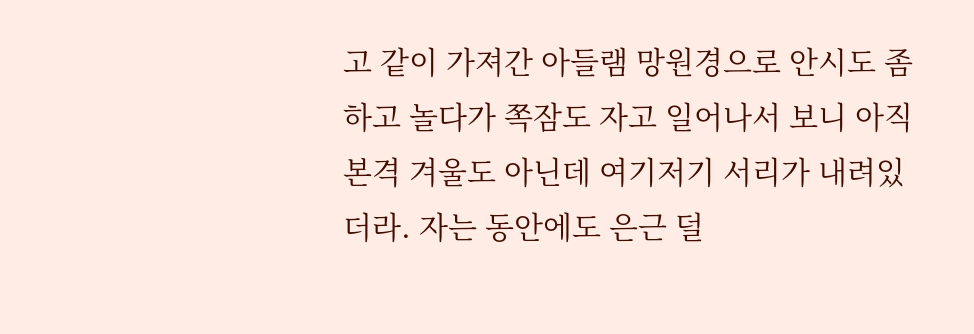고 같이 가져간 아들램 망원경으로 안시도 좀 하고 놀다가 쪽잠도 자고 일어나서 보니 아직 본격 겨울도 아닌데 여기저기 서리가 내려있더라. 자는 동안에도 은근 덜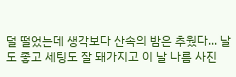덜 떨었는데 생각보다 산속의 밤은 추웠다... 날도 좋고 세팅도 잘 돼가지고 이 날 나름 사진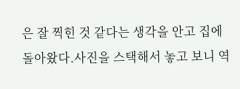은 잘 찍힌 것 같다는 생각을 안고 집에 돌아왔다.사진을 스택해서 놓고 보니 역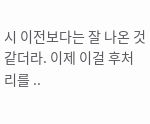시 이전보다는 잘 나온 것 같더라. 이제 이걸 후처리를 ..